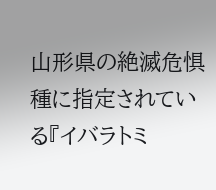山形県の絶滅危惧種に指定されている『イバラトミ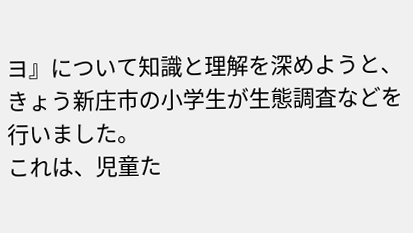ヨ』について知識と理解を深めようと、きょう新庄市の小学生が生態調査などを行いました。
これは、児童た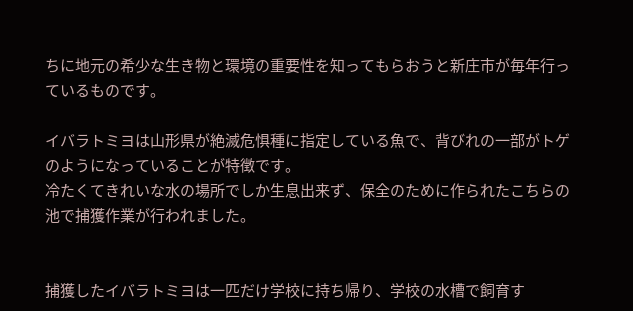ちに地元の希少な生き物と環境の重要性を知ってもらおうと新庄市が毎年行っているものです。

イバラトミヨは山形県が絶滅危惧種に指定している魚で、背びれの一部がトゲのようになっていることが特徴です。
冷たくてきれいな水の場所でしか生息出来ず、保全のために作られたこちらの池で捕獲作業が行われました。


捕獲したイバラトミヨは一匹だけ学校に持ち帰り、学校の水槽で飼育す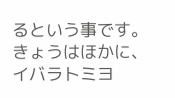るという事です。
きょうはほかに、イバラトミヨ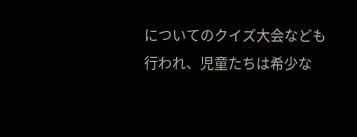についてのクイズ大会なども行われ、児童たちは希少な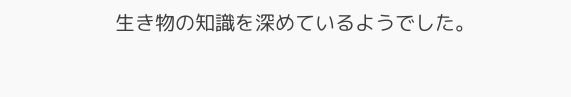生き物の知識を深めているようでした。